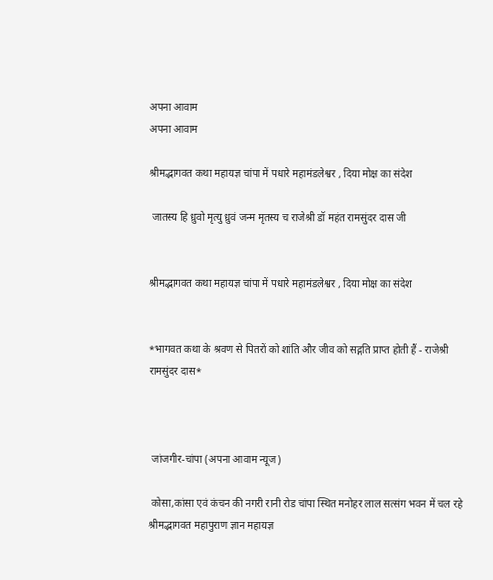अपना आवाम
अपना आवाम

श्रीमद्भागवत कथा महायज्ञ चांपा में पधारे महामंडलेश्वर , दिया मोक्ष का संदेश

 जातस्य हि ध्रुवो मृत्यु ध्रुवं जन्म मृतस्य च राजेश्री डॉ महंत रामसुंदर दास जी


श्रीमद्भागवत कथा महायज्ञ चांपा में पधारे महामंडलेश्वर , दिया मोक्ष का संदेश


*भागवत कथा के श्रवण से पितरों को शांति और जीव को सद्गति प्राप्त होती हैं - राजेश्री रामसुंदर दास*



 जांजगीर-चांपा (अपना आवाम न्यूज)

 कोसा,कांसा एवं कंचन की नगरी रानी रोड चांपा स्थित मनोहर लाल सत्संग भवन में चल रहे श्रीमद्भागवत महापुराण ज्ञान महायज्ञ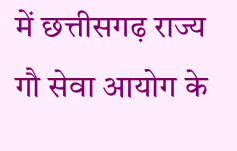में छत्तीसगढ़ राज्य गौ सेवा आयोग के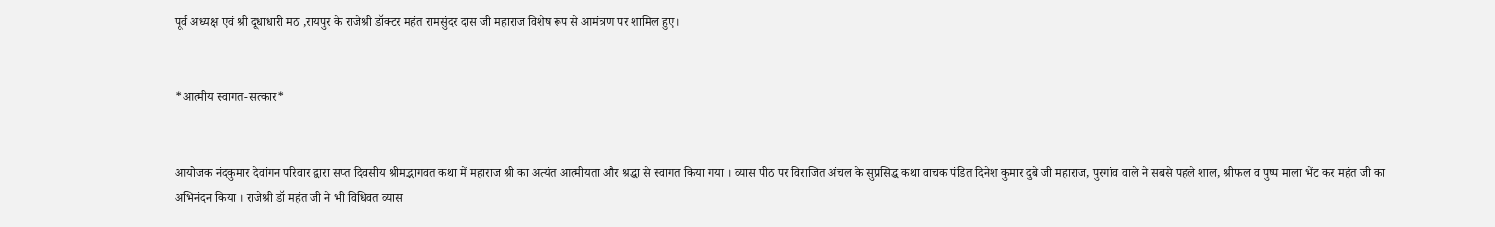पूर्व अध्यक्ष एवं श्री दूधाधारी मठ ,रायपुर के राजेश्री डॉक्टर महंत रामसुंदर दास जी महाराज विशेष रूप से आमंत्रण पर शामिल हुए।


*आत्मीय स्वागत-सत्कार*


आयोजक नंदकुमार देवांगन परिवार द्वारा सप्त दिवसीय श्रीमद्भागवत कथा में महाराज श्री का अत्यंत आत्मीयता और श्रद्धा से स्वागत किया गया । व्यास पीठ पर विराजित अंचल के सुप्रसिद्ध कथा वाचक पंडित दिनेश कुमार दुबे जी महाराज, पुरगांव वाले ने सबसे पहले शाल, श्रीफल व पुष्प माला भेंट कर महंत जी का अभिनंदन किया । राजेश्री डॉ महंत जी ने भी विधिवत व्यास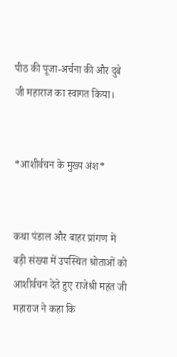पीठ की पूजा-अर्चना की और दुबे जी महाराज का स्वागत किया।


*आशीर्वचन के मुख्य अंश*


कथा पंडाल और बाहर प्रांगण में बड़ी संख्या में उपस्थित श्रोताओं को आशीर्वचन देते हुए राजेश्री महंत जी महाराज ने कहा कि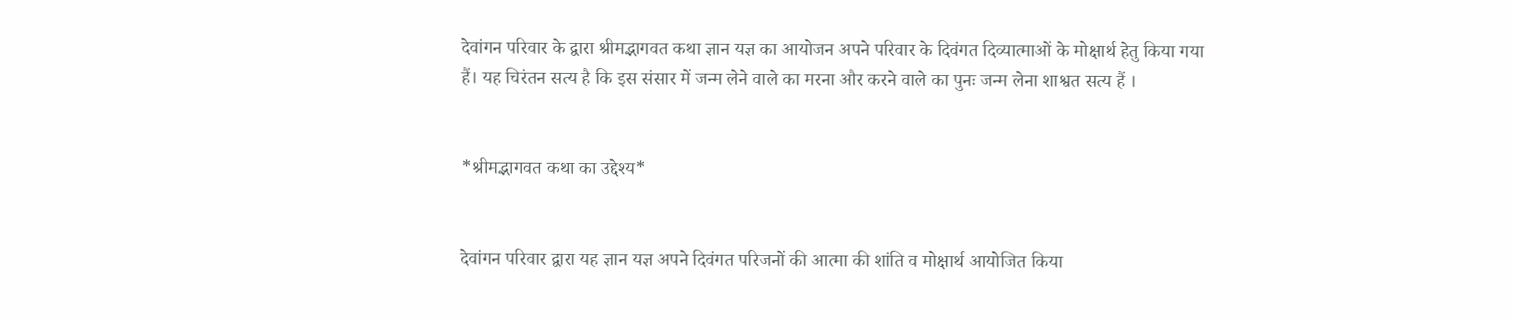देवांगन परिवार के द्वारा श्रीमद्भागवत कथा ज्ञान यज्ञ का आयोजन अपने परिवार के दिवंगत दिव्यात्माओं के मोक्षार्थ हेतु किया गया हैं। यह चिरंतन सत्य है कि इस संसार में जन्म लेने वाले का मरना और करने वाले का पुनः जन्म लेना शाश्वत सत्य हैं ।


*श्रीमद्भागवत कथा का उद्देश्य*


देवांगन परिवार द्वारा यह ज्ञान यज्ञ अपने दिवंगत परिजनों की आत्मा की शांति व मोक्षार्थ आयोजित किया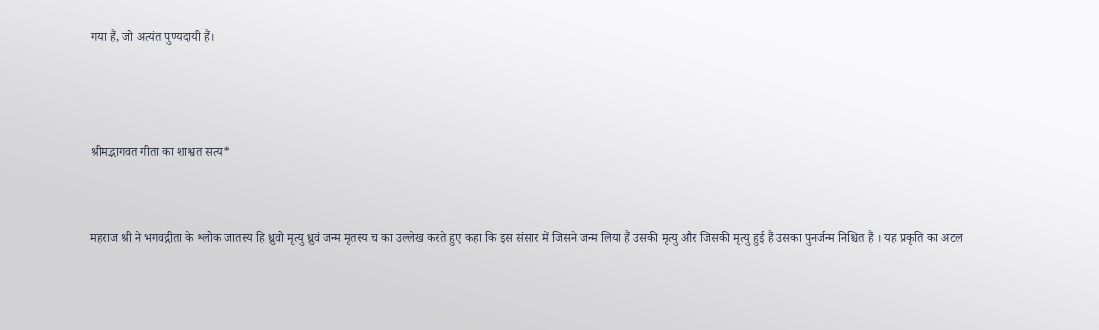गया हैं, जो अत्यंत पुण्यदायी हैं।



श्रीमद्भागवत गीता का शाश्वत सत्य*


महराज श्री ने भगवद्गीता के श्लोक जातस्य हि ध्रुवो मृत्यु ध्रुवं जन्म मृतस्य च का उल्लेख करते हुए कहा कि इस संसार में जिसने जन्म लिया हैं उसकी मृत्यु और जिसकी मृत्यु हुई हैं उसका पुनर्जन्म निश्चित हैं । यह प्रकृति का अटल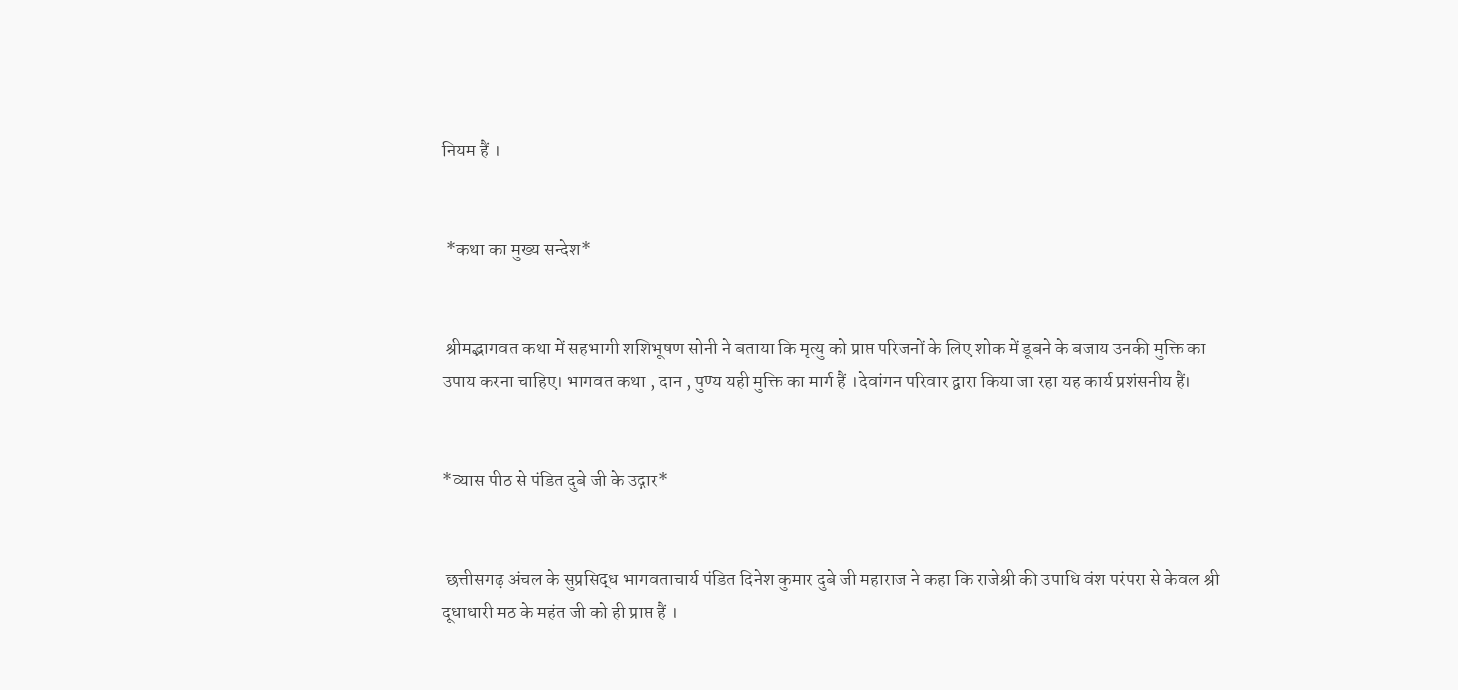नियम हैं ।


 *कथा का मुख्य सन्देश*


 श्रीमद्भागवत कथा में सहभागी शशिभूषण सोनी ने बताया कि मृत्यु को प्राप्त परिजनों के लिए शोक में डूबने के बजाय उनकी मुक्ति का उपाय करना चाहिए। भागवत कथा , दान , पुण्य यही मुक्ति का मार्ग हैं ।देवांगन परिवार द्वारा किया जा रहा यह कार्य प्रशंसनीय हैं।


*व्यास पीठ से पंडित दुबे जी के उद्गार*


 छत्तीसगढ़ अंचल के सुप्रसिद्ध भागवताचार्य पंडित दिनेश कुमार दुबे जी महाराज ने कहा कि राजेश्री की उपाधि वंश परंपरा से केवल श्री दूधाधारी मठ के महंत जी को ही प्राप्त हैं ।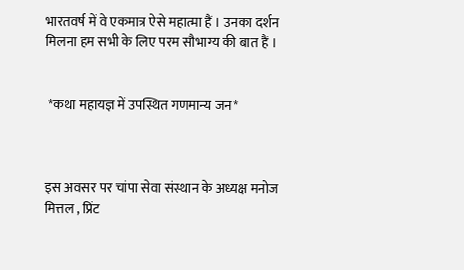भारतवर्ष में वे एकमात्र ऐसे महात्मा हैं । उनका दर्शन मिलना हम सभी के लिए परम सौभाग्य की बात हैं ।


 *कथा महायज्ञ में उपस्थित गणमान्य जन*



इस अवसर पर चांपा सेवा संस्थान के अध्यक्ष मनोज मित्तल , प्रिंट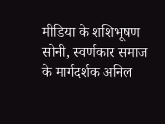मीडिया के शशिभूषण सोनी, स्वर्णकार समाज के मार्गदर्शक अनिल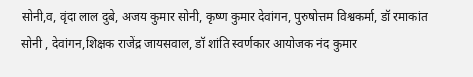सोनी,व, वृंदा लाल दुबे, अजय कुमार सोनी, कृष्ण कुमार देवांगन, पुरुषोत्तम विश्वकर्मा, डॉ रमाकांत सोनी , देवांगन,शिक्षक राजेंद्र जायसवाल, डॉ शांति स्वर्णकार आयोजक नंद कुमार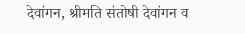देवांगन, श्रीमति संतोषी देवांगन व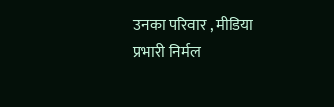उनका परिवार , मीडिया प्रभारी निर्मल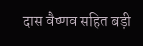दास वैष्णव सहित बड़ी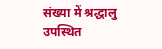संख्या में श्रद्धालु उपस्थित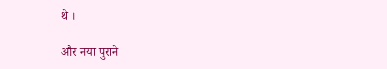थे ।

और नया पुराने